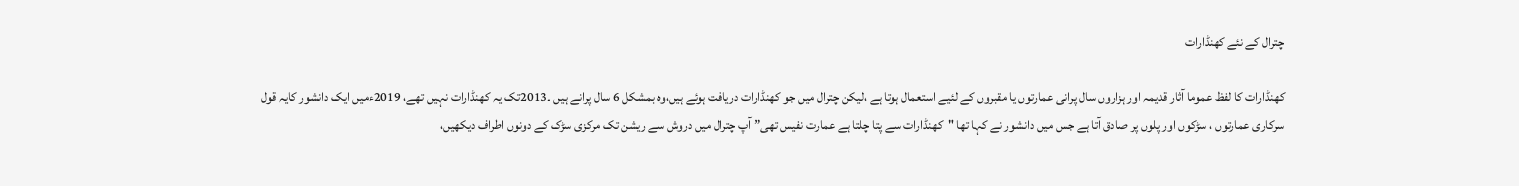چترال کے نئے کھنڈارات

کھنڈارات کا لفظ عموما آثار قدیمہ اور ہزاروں سال پرانی عمارتوں یا مقبروں کے لئیے استعمال ہوتا ہے ،لیکن چترال میں جو کھنڈارات دریافت ہوئے ہیں،وہ بمشکل 6 سال پرانے ہیں ۔2013تک یہ کھنڈارات نہیں تھے، 2019ءمیں ایک دانشور کایہ قول سرکاری عمارتوں ، سڑکوں اور پلوں پر صادق آتا ہے جس میں دانشور نے کہا تھا "کھنڈارات سے پتا چلتا ہے عمارت نفیس تھی” آپ چترال میں دروش سے ریشن تک مرکزی سڑک کے دونوں اطراف دیکھیں،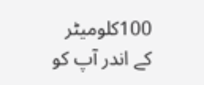100کلومیٹر کے اندر آپ کو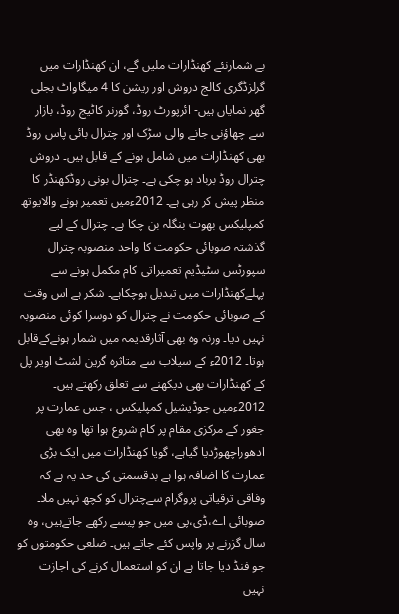بے شمارنئے کھنڈارات ملیں گے، ان کھنڈارات میں گرلزڈگری کالج دروش اور ریشن کا 4 میگاواٹ بجلی گھر نمایاں ہیں- ائرپورٹ روڈ، گورنر کاٹیج روڈ، بازار سے چھاؤنی جانے والی سڑک اور چترال بائی پاس روڈ بھی کھنڈارات میں شامل ہونے کے قابل ہیں۔ دروش چترال روڈ برباد ہو چکی ہے۔ چترال بونی روڈکھنڈر کا منظر پیش کر رہی ہے۔ 2012ءمیں تعمیر ہونے والایوتھ کمپلیکس بھوت بنگلہ بن چکا ہے۔ چترال کے لیے گذشتہ صوبائی حکومت کا واحد منصوبہ چترال سپورٹس سٹیڈیم تعمیراتی کام مکمل ہونے سے پہلےکھنڈارات میں تبدیل ہوچکاہے۔ شکر ہے اس وقت کے صوبائی حکومت نے چترال کو دوسرا کوئی منصوبہ نہیں دیا۔ ورنہ وہ بھی آثارقدیمہ میں شمار ہونےکےقابل ہوتا۔ 2012ء کے سیلاب سے متاثرہ گرین لشٹ اویر پل کے کھنڈارات بھی دیکھنے سے تعلق رکھتے ہیں۔ 2012ءمیں جوڈیشیل کمپلیکس ، جس عمارت پر جغور کے مرکزی مقام پر کام شروع ہوا تھا وہ بھی ادھوراچھوڑدیا گیاہے، گویا کھنڈارات میں ایک بڑی عمارت کا اضافہ ہوا ہے بدقسمتی کی حد یہ ہے کہ وفاقی ترقیاتی پروگرام سےچترال کو کچھ نہیں ملا۔ صوبائی اے،ڈی،پی میں جو پیسے رکھے جاتےہیں، وہ سال گزرنے پر واپس کئے جاتے ہیں۔ ضلعی حکومتوں کو جو فنڈ دیا جاتا ہے ان کو استعمال کرنے کی اجازت نہیں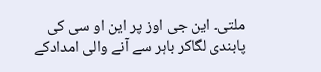ملتی۔ این جی اوز پر این او سی کی پابندی لگاکر باہر سے آنے والی امدادکے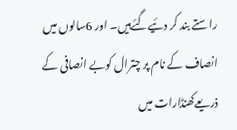راستے بند کر دئیےگئےہیں۔ اور 6سالوں میں انصاف کے نام پر چترال کوبے انصافی کے ذریعےکھنڈارات میں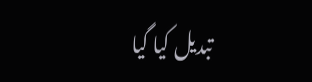تبدیل کیا گیا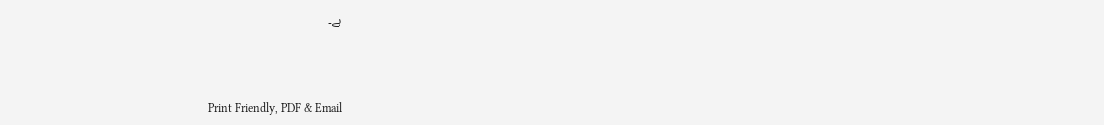ہے۔



Print Friendly, PDF & Email